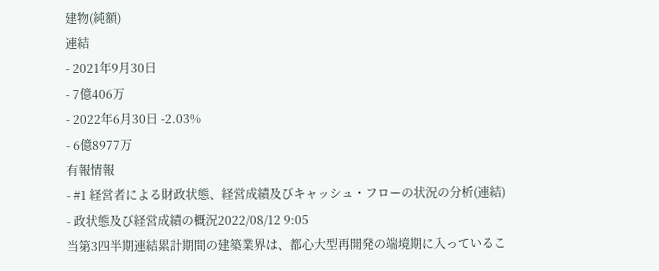建物(純額)
連結
- 2021年9月30日
- 7億406万
- 2022年6月30日 -2.03%
- 6億8977万
有報情報
- #1 経営者による財政状態、経営成績及びキャッシュ・フローの状況の分析(連結)
- 政状態及び経営成績の概況2022/08/12 9:05
当第3四半期連結累計期間の建築業界は、都心大型再開発の端境期に入っているこ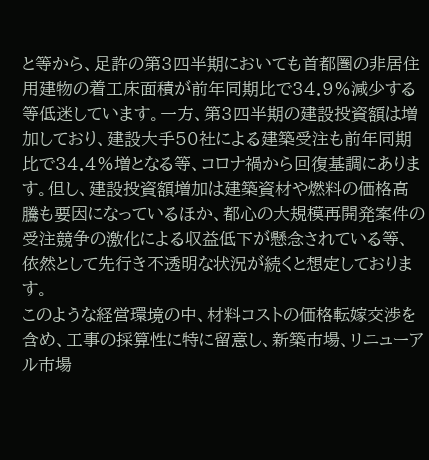と等から、足許の第3四半期においても首都圏の非居住用建物の着工床面積が前年同期比で34.9%減少する等低迷しています。一方、第3四半期の建設投資額は増加しており、建設大手50社による建築受注も前年同期比で34.4%増となる等、コロナ禍から回復基調にあります。但し、建設投資額増加は建築資材や燃料の価格高騰も要因になっているほか、都心の大規模再開発案件の受注競争の激化による収益低下が懸念されている等、依然として先行き不透明な状況が続くと想定しております。
このような経営環境の中、材料コストの価格転嫁交渉を含め、工事の採算性に特に留意し、新築市場、リニューアル市場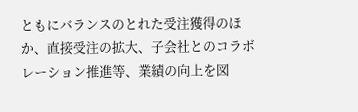ともにバランスのとれた受注獲得のほか、直接受注の拡大、子会社とのコラボレーション推進等、業績の向上を図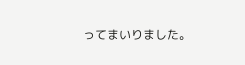ってまいりました。